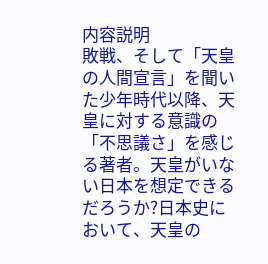内容説明
敗戦、そして「天皇の人間宣言」を聞いた少年時代以降、天皇に対する意識の「不思議さ」を感じる著者。天皇がいない日本を想定できるだろうか?日本史において、天皇の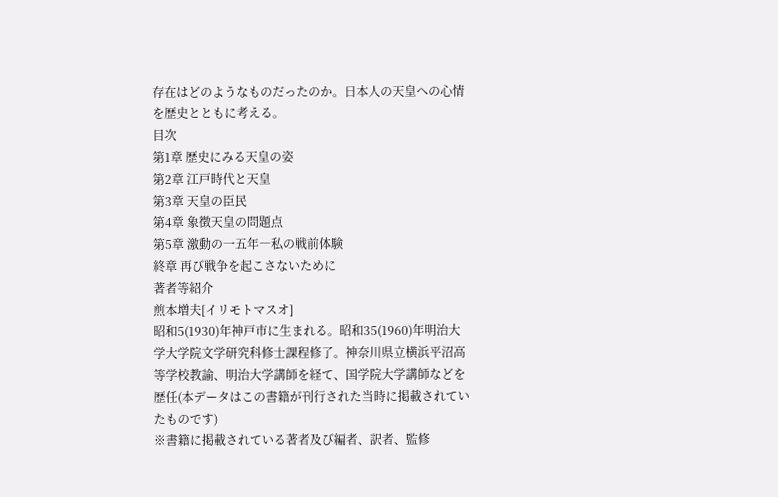存在はどのようなものだったのか。日本人の天皇への心情を歴史とともに考える。
目次
第1章 歴史にみる天皇の姿
第2章 江戸時代と天皇
第3章 天皇の臣民
第4章 象徴天皇の問題点
第5章 激動の一五年―私の戦前体験
終章 再び戦争を起こさないために
著者等紹介
煎本増夫[イリモトマスオ]
昭和5(1930)年神戸市に生まれる。昭和35(1960)年明治大学大学院文学研究科修士課程修了。神奈川県立横浜平沼高等学校教諭、明治大学講師を経て、国学院大学講師などを歴任(本データはこの書籍が刊行された当時に掲載されていたものです)
※書籍に掲載されている著者及び編者、訳者、監修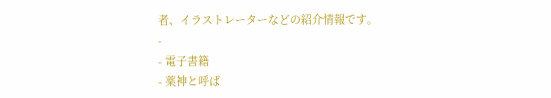者、イラストレーターなどの紹介情報です。
-
- 電子書籍
- 薬神と呼ば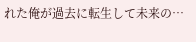れた俺が過去に転生して未来の…